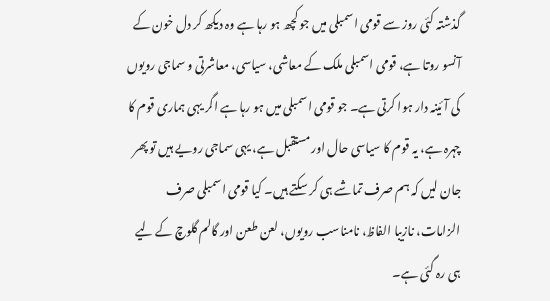گذشتہ کئی روز سے قومی اسمبلی میں جو کچھ ہو رہا ہے وہ دیکھ کر دل خون کے آنسو روتا ہے، قومی اسمبلی ملک کے معاشی، سیاسی، معاشرتی و سماجی رویوں کی آئینہ دار ہوا کرتی ہے۔ جو قومی اسمبلی میں ہو رہا ہے اگر یہی ہماری قوم کا چہرہ ہے، یہ قوم کا سیاسی حال اور مستقبل ہے، یہی سماجی رویے ہیں تو پھر جان لیں کہ ہم صرف تماشے ہی کر سکتے ہیں۔ کیا قومی اسمبلی صرف الزامات، نازیبا الفاظ، نامناسب رویوں، لعن طعن اور گالم گلوچ کے لیے ہی رہ گئی ہے۔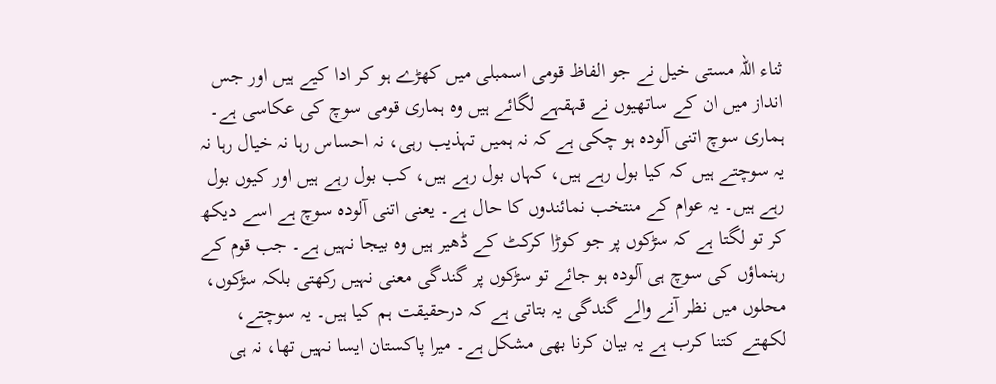ثناء اللہ مستی خیل نے جو الفاظ قومی اسمبلی میں کھڑے ہو کر ادا کیے ہیں اور جس انداز میں ان کے ساتھیوں نے قہقہے لگائے ہیں وہ ہماری قومی سوچ کی عکاسی ہے۔ ہماری سوچ اتنی آلودہ ہو چکی ہے کہ نہ ہمیں تہذیب رہی، نہ احساس رہا نہ خیال رہا نہ یہ سوچتے ہیں کہ کیا بول رہے ہیں، کہاں بول رہے ہیں، کب بول رہے ہیں اور کیوں بول رہے ہیں۔ یہ عوام کے منتخب نمائندوں کا حال ہے۔ یعنی اتنی آلودہ سوچ ہے اسے دیکھ کر تو لگتا ہے کہ سڑکوں پر جو کوڑا کرکٹ کے ڈھیر ہیں وہ بیجا نہیں ہے۔ جب قوم کے رہنماؤں کی سوچ ہی آلودہ ہو جائے تو سڑکوں پر گندگی معنی نہیں رکھتی بلکہ سڑکوں، محلوں میں نظر آنے والے گندگی یہ بتاتی ہے کہ درحقیقت ہم کیا ہیں۔ یہ سوچتے، لکھتے کتنا کرب ہے یہ بیان کرنا بھی مشکل ہے۔ میرا پاکستان ایسا نہیں تھا، نہ ہی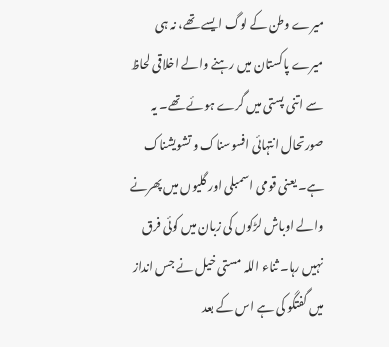میرے وطن کے لوگ ایسے تھے، نہ ہی میرے پاکستان میں رہنے والے اخلاقی لحاظ سے اتنی پستی میں گرے ہوئے تھے۔ یہ صورتحال انتہائی افسوسناک و تشویشناک ہے۔ یعنی قومی اسمبلی اور گلیوں میں پھرنے والے اوباش لڑکوں کی زبان میں کوئی فرق نہیں رہا۔ ثناء اللہ مستی خیل نے جس انداز میں گفتگو کی ہے اس کے بعد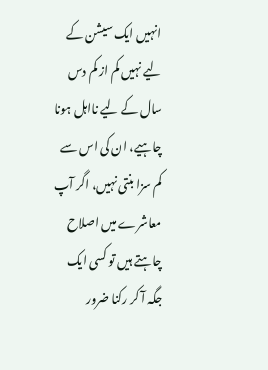انہیں ایک سیشن کے لیے نہیں کم از کم دس سال کے لیے نااہل ہونا چاہیے، ان کی اس سے کم سزا بنتی نہیں، اگر آپ معاشرے میں اصلاح چاہتے ہیں تو کسی ایک جگہ آ کر رکنا ضرور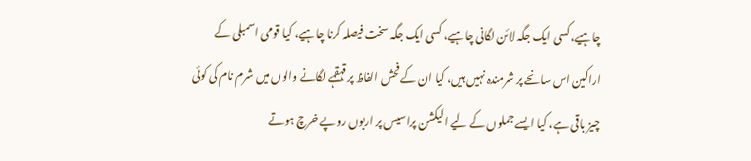چاہیے، کسی ایک جگہ لائن لگانی چاہیے، کسی ایک جگہ سخت فیصلہ کرنا چاہیے، کیا قومی اسمبلی کے اراکین اس سانحے پر شرمندہ نہیں ہیں، کیا ان کے فحش الفاظ پر قہقہے لگانے والوں میں شرم نام کی کوئی چیز باقی ہے، کیا ایسے جملوں کے لیے الیکشن پراسیس پر اربوں روپے خرچ ہوتے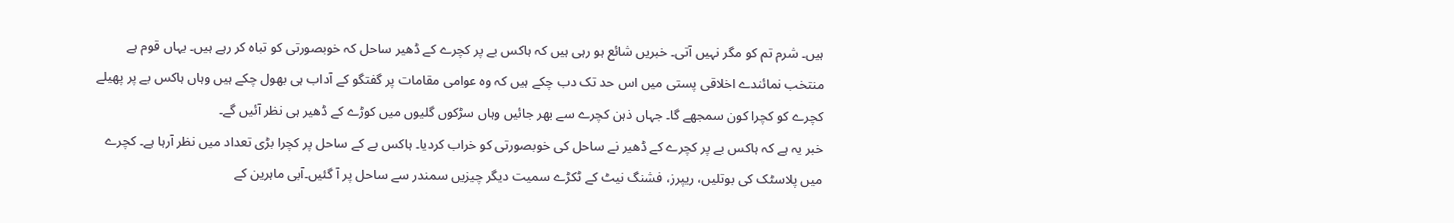ہیں۔ شرم تم کو مگر نہیں آتی۔ خبریں شائع ہو رہی ہیں کہ ہاکس بے پر کچرے کے ڈھیر ساحل کہ خوبصورتی کو تباہ کر رہے ہیں۔ یہاں قوم ہے منتخب نمائندے اخلاقی پستی میں اس حد تک دب چکے ہیں کہ وہ عوامی مقامات پر گفتگو کے آداب ہی بھول چکے ہیں وہاں ہاکس بے پر پھیلے کچرے کو کچرا کون سمجھے گا۔ جہاں ذہن کچرے سے بھر جائیں وہاں سڑکوں گلیوں میں کوڑے کے ڈھیر ہی نظر آئیں گے۔
خبر یہ ہے کہ ہاکس بے پر کچرے کے ڈھیر نے ساحل کی خوبصورتی کو خراب کردیا۔ ہاکس بے کے ساحل پر کچرا بڑی تعداد میں نظر آرہا ہے۔ کچرے میں پلاسٹک کی بوتلیں، ریپرز، فشنگ نیٹ کے ٹکڑے سمیت دیگر چیزیں سمندر سے ساحل پر آ گئیں۔آبی ماہرین کے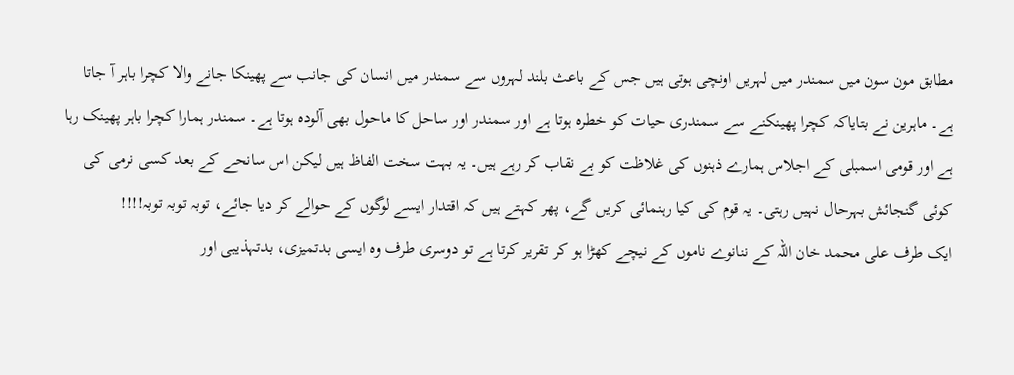مطابق مون سون میں سمندر میں لہریں اونچی ہوتی ہیں جس کے باعث بلند لہروں سے سمندر میں انسان کی جانب سے پھینکا جانے والا کچرا باہر آ جاتا ہے۔ ماہرین نے بتایاکہ کچرا پھینکنے سے سمندری حیات کو خطرہ ہوتا ہے اور سمندر اور ساحل کا ماحول بھی آلودہ ہوتا ہے۔ سمندر ہمارا کچرا باہر پھینک رہا ہے اور قومی اسمبلی کے اجلاس ہمارے ذہنوں کی غلاظت کو بے نقاب کر رہے ہیں۔ یہ بہت سخت الفاظ ہیں لیکن اس سانحے کے بعد کسی نرمی کی کوئی گنجائش بہرحال نہیں رہتی۔ یہ قوم کی کیا رہنمائی کریں گے، پھر کہتے ہیں کہ اقتدار ایسے لوگوں کے حوالے کر دیا جائے، توبہ توبہ توبہ!!!!
ایک طرف علی محمد خان اللہ کے ننانوے ناموں کے نیچے کھڑا ہو کر تقریر کرتا ہے تو دوسری طرف وہ ایسی بدتمیزی، بدتہذیبی اور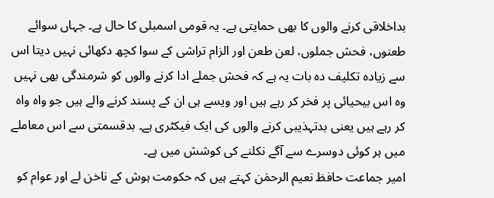بداخلاقی کرنے والوں کا بھی حمایتی ہے۔ یہ قومی اسمبلی کا حال ہے۔ جہاں سوائے طعنوں، فحش جملوں، لعن طعن اور الزام تراشی کے سوا کچھ دکھائی نہیں دیتا اس سے زیادہ تکلیف دہ بات یہ ہے کہ فحش جملے ادا کرنے والوں کو شرمندگی بھی نہیں وہ اس بیحیائی پر فخر کر رہے ہیں اور ویسے ہی ان کے پسند کرنے والے ہیں جو واہ واہ کر رہے ہیں یعنی بدتہذیبی کرنے والوں کی ایک فیکٹری ہے۔ بدقسمتی سے اس معاملے میں ہر کوئی دوسرے سے آگے نکلنے کی کوشش میں ہے۔
امیر جماعت حافظ نعیم الرحمٰن کہتے ہیں کہ حکومت ہوش کے ناخن لے اور عوام کو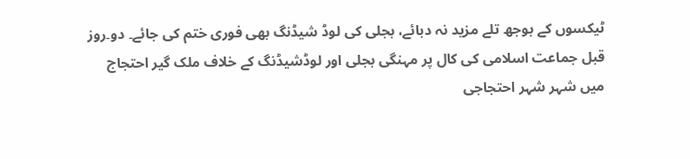ٹیکسوں کے بوجھ تلے مزید نہ دبائے، بجلی کی لوڈ شیڈنگ بھی فوری ختم کی جائے۔ دو۔روز قبل جماعت اسلامی کی کال پر مہنگی بجلی اور لوڈشیڈنگ کے خلاف ملک گیر احتجاج میں شہر شہر احتجاجی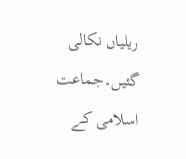ریلیاں نکالی گئیں۔جماعت اسلامی کے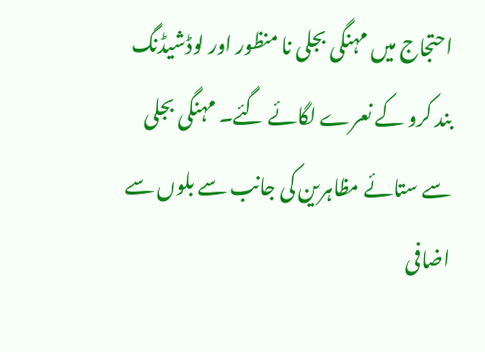احتجاج میں مہنگی بجلی نا منظور اور لوڈشیڈنگ بند کرو کے نعرے لگائے گئے۔ مہنگی بجلی سے ستائے مظاہرین کی جانب سے بلوں سے اضافی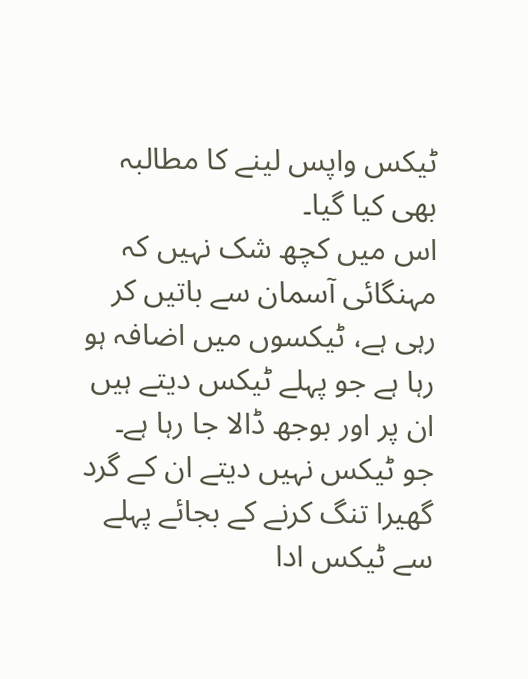ٹیکس واپس لینے کا مطالبہ بھی کیا گیا۔
اس میں کچھ شک نہیں کہ مہنگائی آسمان سے باتیں کر رہی ہے، ٹیکسوں میں اضافہ ہو رہا ہے جو پہلے ٹیکس دیتے ہیں ان پر اور بوجھ ڈالا جا رہا ہے۔ جو ٹیکس نہیں دیتے ان کے گرد گھیرا تنگ کرنے کے بجائے پہلے سے ٹیکس ادا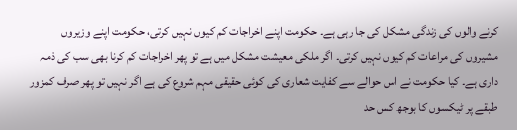کرنے والوں کی زندگی مشکل کی جا رہی ہے۔ حکومت اپنے اخراجات کم کیوں نہیں کرتی، حکومت اپنے وزیروں مشیروں کی مراعات کم کیوں نہیں کرتی۔ اگر ملکی معیشت مشکل میں ہے تو پھر اخراجات کم کرنا بھی سب کی ذمہ داری ہے۔ کیا حکومت نے اس حوالے سے کفایت شعاری کی کوئی حقیقی مہم شروع کی ہے اگر نہیں تو پھر صرف کمزور طبقے پر ٹیکسوں کا بوجھ کس حد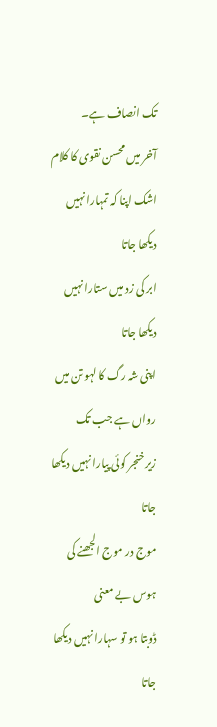تک انصاف ہے۔
آخر میں محسن نقوی کا کلام
اشک اپنا کہ تمہارا نہیں دیکھا جاتا
ابر کی زد میں ستارا نہیں دیکھا جاتا
اپنی شہ رگ کا لہو تن میں رواں ہے جب تک
زیر خنجر کوئی پیارا نہیں دیکھا جاتا
موج در موج الجھنے کی ہوس بے معنی
ڈوبتا ہو تو سہارا نہیں دیکھا جاتا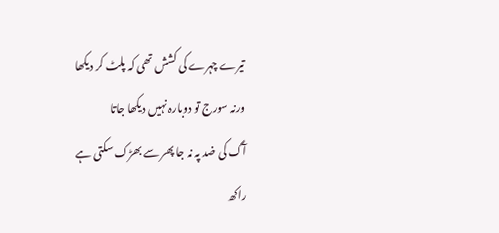تیرے چہرے کی کشش تھی کہ پلٹ کر دیکھا
ورنہ سورج تو دوبارہ نہیں دیکھا جاتا
آگ کی ضد پہ نہ جا پھر سے بھڑک سکتی ہے
راکھ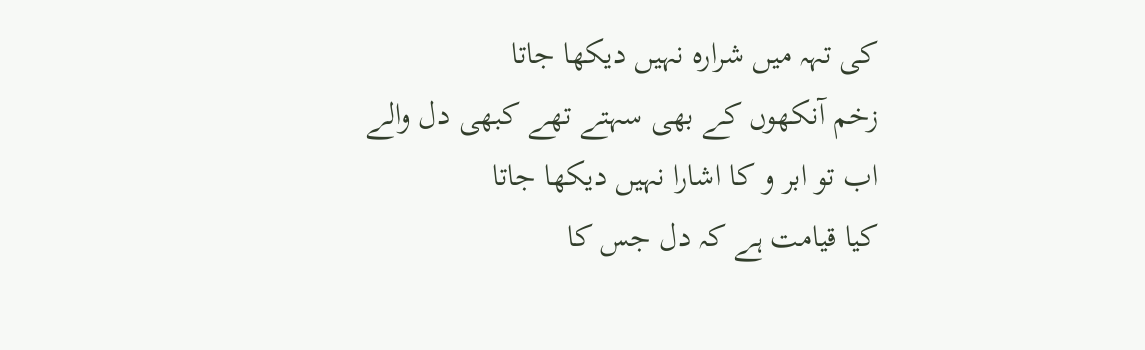کی تہہ میں شرارہ نہیں دیکھا جاتا
زخم آنکھوں کے بھی سہتے تھے کبھی دل والے
اب تو ابر و کا اشارا نہیں دیکھا جاتا
کیا قیامت ہے کہ دل جس کا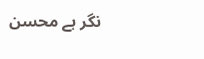نگر ہے محسن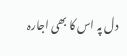دل پہ اس کا بھی اجارہ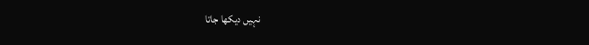نہیں دیکھا جاتا